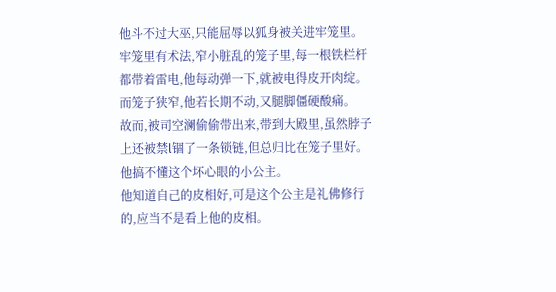他斗不过大巫,只能屈辱以狐身被关进牢笼里。牢笼里有术法,窄小脏乱的笼子里,每一根铁栏杆都带着雷电,他每动弹一下,就被电得皮开肉绽。而笼子狭窄,他若长期不动,又腿脚僵硬酸痛。
故而,被司空澜偷偷带出来,带到大殿里,虽然脖子上还被禁l锢了一条锁链,但总归比在笼子里好。
他搞不懂这个坏心眼的小公主。
他知道自己的皮相好,可是这个公主是礼佛修行的,应当不是看上他的皮相。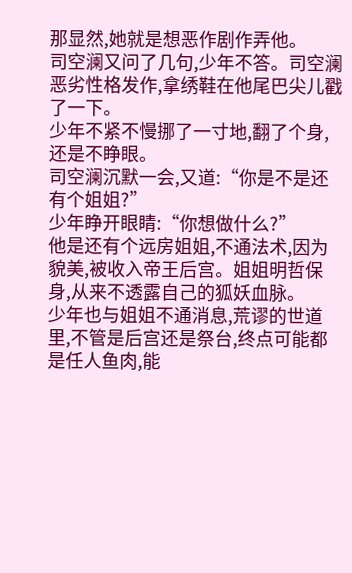那显然,她就是想恶作剧作弄他。
司空澜又问了几句,少年不答。司空澜恶劣性格发作,拿绣鞋在他尾巴尖儿戳了一下。
少年不紧不慢挪了一寸地,翻了个身,还是不睁眼。
司空澜沉默一会,又道:“你是不是还有个姐姐?”
少年睁开眼睛:“你想做什么?”
他是还有个远房姐姐,不通法术,因为貌美,被收入帝王后宫。姐姐明哲保身,从来不透露自己的狐妖血脉。
少年也与姐姐不通消息,荒谬的世道里,不管是后宫还是祭台,终点可能都是任人鱼肉,能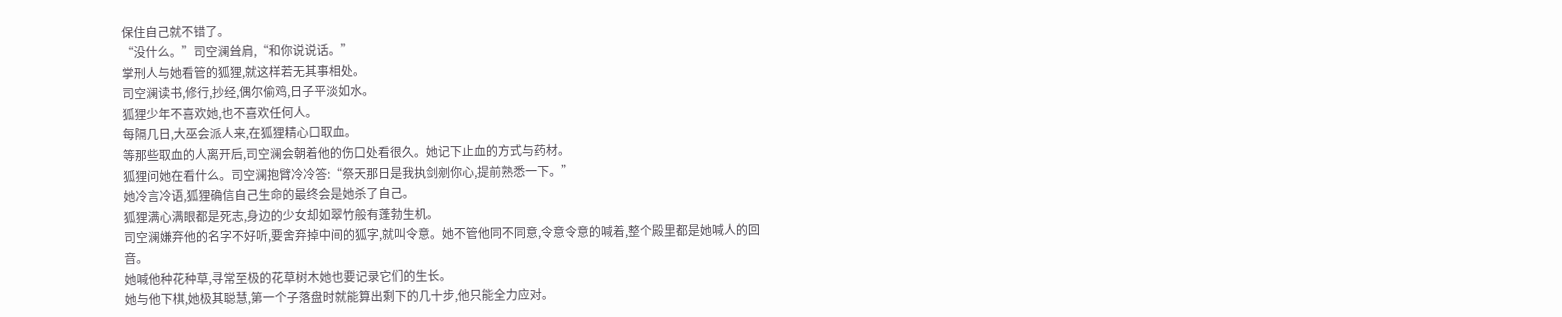保住自己就不错了。
“没什么。”司空澜耸肩,“和你说说话。”
掌刑人与她看管的狐狸,就这样若无其事相处。
司空澜读书,修行,抄经,偶尔偷鸡,日子平淡如水。
狐狸少年不喜欢她,也不喜欢任何人。
每隔几日,大巫会派人来,在狐狸精心口取血。
等那些取血的人离开后,司空澜会朝着他的伤口处看很久。她记下止血的方式与药材。
狐狸问她在看什么。司空澜抱臂冷冷答:“祭天那日是我执剑剜你心,提前熟悉一下。”
她冷言冷语,狐狸确信自己生命的最终会是她杀了自己。
狐狸满心满眼都是死志,身边的少女却如翠竹般有蓬勃生机。
司空澜嫌弃他的名字不好听,要舍弃掉中间的狐字,就叫令意。她不管他同不同意,令意令意的喊着,整个殿里都是她喊人的回音。
她喊他种花种草,寻常至极的花草树木她也要记录它们的生长。
她与他下棋,她极其聪慧,第一个子落盘时就能算出剩下的几十步,他只能全力应对。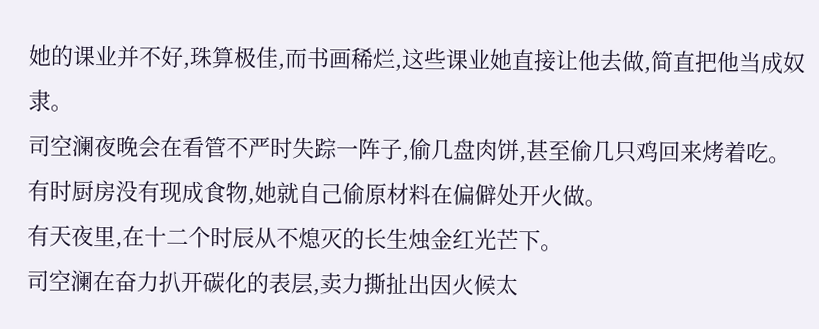她的课业并不好,珠算极佳,而书画稀烂,这些课业她直接让他去做,简直把他当成奴隶。
司空澜夜晚会在看管不严时失踪一阵子,偷几盘肉饼,甚至偷几只鸡回来烤着吃。
有时厨房没有现成食物,她就自己偷原材料在偏僻处开火做。
有天夜里,在十二个时辰从不熄灭的长生烛金红光芒下。
司空澜在奋力扒开碳化的表层,卖力撕扯出因火候太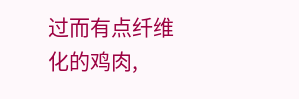过而有点纤维化的鸡肉,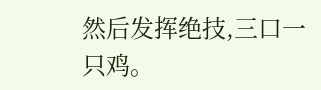然后发挥绝技,三口一只鸡。